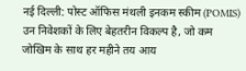नई दिल्ली: पोस्ट ऑफिस मंथली इनकम स्कीम (POMIS) उन निवेशकों के लिए बेहतरीन विकल्प है, जो कम जोखिम के साथ हर महीने तय आय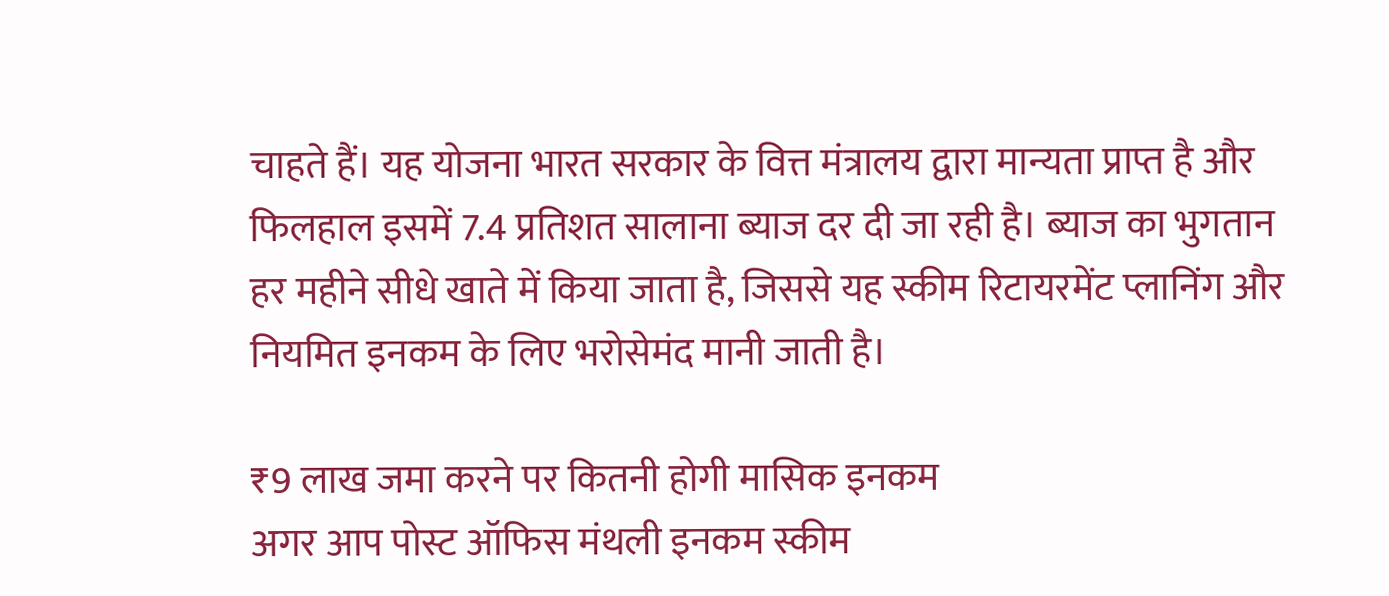चाहते हैं। यह योजना भारत सरकार के वित्त मंत्रालय द्वारा मान्यता प्राप्त है और फिलहाल इसमें 7.4 प्रतिशत सालाना ब्याज दर दी जा रही है। ब्याज का भुगतान हर महीने सीधे खाते में किया जाता है, जिससे यह स्कीम रिटायरमेंट प्लानिंग और नियमित इनकम के लिए भरोसेमंद मानी जाती है।

₹9 लाख जमा करने पर कितनी होगी मासिक इनकम
अगर आप पोस्ट ऑफिस मंथली इनकम स्कीम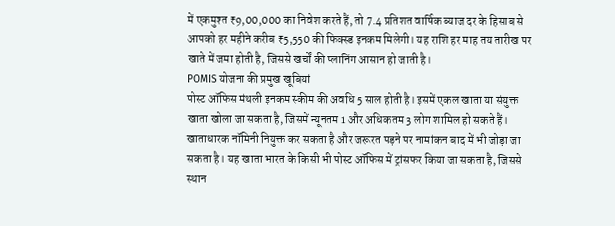में एकमुश्त ₹9,00,000 का निवेश करते हैं, तो 7.4 प्रतिशत वार्षिक ब्याज दर के हिसाब से आपको हर महीने करीब ₹5,550 की फिक्स्ड इनकम मिलेगी। यह राशि हर माह तय तारीख पर खाते में जमा होती है, जिससे खर्चों की प्लानिंग आसान हो जाती है।
POMIS योजना की प्रमुख खूबियां
पोस्ट ऑफिस मंथली इनकम स्कीम की अवधि 5 साल होती है। इसमें एकल खाता या संयुक्त खाता खोला जा सकता है, जिसमें न्यूनतम 1 और अधिकतम 3 लोग शामिल हो सकते हैं। खाताधारक नॉमिनी नियुक्त कर सकता है और जरूरत पड़ने पर नामांकन बाद में भी जोड़ा जा सकता है। यह खाता भारत के किसी भी पोस्ट ऑफिस में ट्रांसफर किया जा सकता है, जिससे स्थान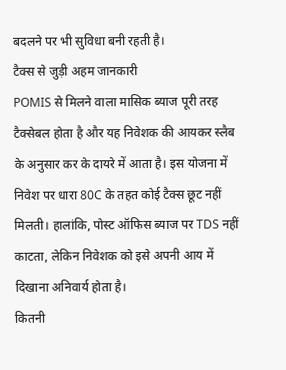बदलने पर भी सुविधा बनी रहती है।
टैक्स से जुड़ी अहम जानकारी
POMIS से मिलने वाला मासिक ब्याज पूरी तरह टैक्सेबल होता है और यह निवेशक की आयकर स्लैब के अनुसार कर के दायरे में आता है। इस योजना में निवेश पर धारा 80C के तहत कोई टैक्स छूट नहीं मिलती। हालांकि, पोस्ट ऑफिस ब्याज पर TDS नहीं काटता, लेकिन निवेशक को इसे अपनी आय में दिखाना अनिवार्य होता है।
कितनी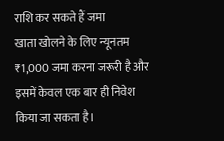राशि कर सकते हैं जमा
खाता खोलने के लिए न्यूनतम ₹1,000 जमा करना जरूरी है और इसमें केवल एक बार ही निवेश किया जा सकता है।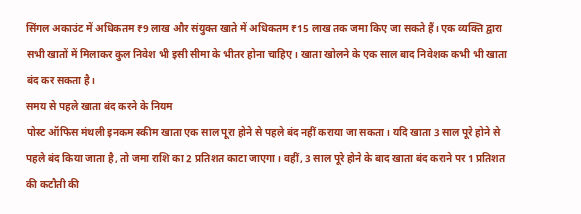सिंगल अकाउंट में अधिकतम ₹9 लाख और संयुक्त खाते में अधिकतम ₹15 लाख तक जमा किए जा सकते हैं। एक व्यक्ति द्वारा सभी खातों में मिलाकर कुल निवेश भी इसी सीमा के भीतर होना चाहिए। खाता खोलने के एक साल बाद निवेशक कभी भी खाता बंद कर सकता है।
समय से पहले खाता बंद करने के नियम
पोस्ट ऑफिस मंथली इनकम स्कीम खाता एक साल पूरा होने से पहले बंद नहीं कराया जा सकता। यदि खाता 3 साल पूरे होने से पहले बंद किया जाता है, तो जमा राशि का 2 प्रतिशत काटा जाएगा। वहीं, 3 साल पूरे होने के बाद खाता बंद कराने पर 1 प्रतिशत की कटौती की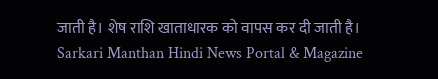जाती है। शेष राशि खाताधारक को वापस कर दी जाती है।
Sarkari Manthan Hindi News Portal & Magazine